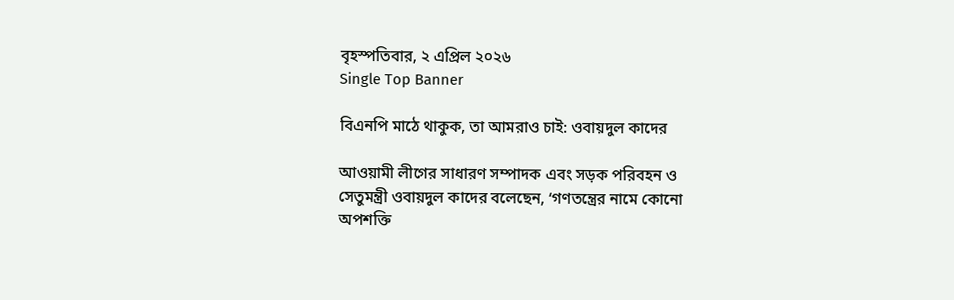বৃহস্পতিবার, ২ এপ্রিল ২০২৬
Single Top Banner

বিএনপি মাঠে থাকুক, তা আমরাও চাই: ওবায়দুল কাদের

আওয়ামী লীগের সাধারণ সম্পাদক এবং সড়ক পরিবহন ও সেতুমন্ত্রী ওবায়দুল কাদের বলেছেন, ‘গণতন্ত্রের নামে কোনো অপশক্তি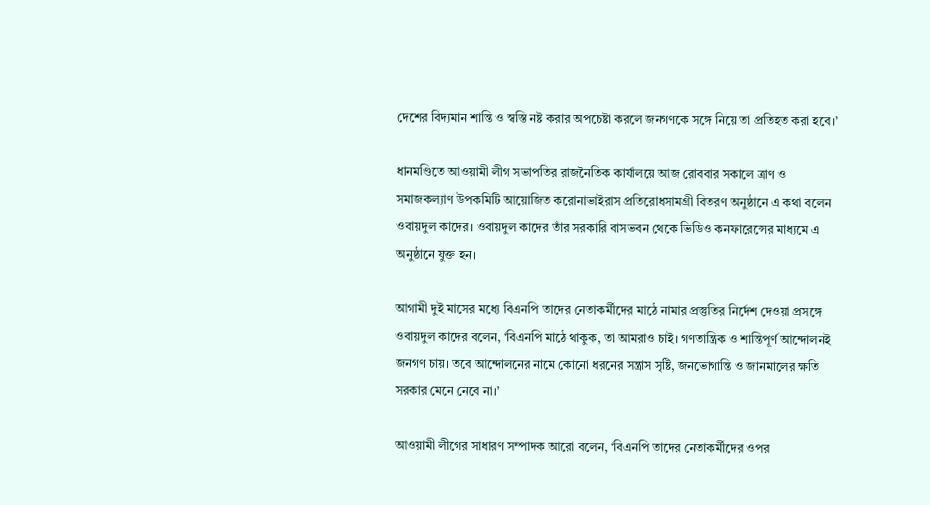দেশের বিদ্যমান শান্তি ও স্বস্তি নষ্ট করার অপচেষ্টা করলে জনগণকে সঙ্গে নিয়ে তা প্রতিহত করা হবে।’

ধানমণ্ডিতে আওয়ামী লীগ সভাপতির রাজনৈতিক কার্যালয়ে আজ রোববার সকালে ত্রাণ ও সমাজকল্যাণ উপকমিটি আয়োজিত করোনাভাইরাস প্রতিরোধসামগ্রী বিতরণ অনুষ্ঠানে এ কথা বলেন ওবায়দুল কাদের। ওবায়দুল কাদের তাঁর সরকারি বাসভবন থেকে ভিডিও কনফারেন্সের মাধ্যমে এ অনুষ্ঠানে যুক্ত হন।

আগামী দুই মাসের মধ্যে বিএনপি তাদের নেতাকর্মীদের মাঠে নামার প্রস্তুতির নির্দেশ দেওয়া প্রসঙ্গে ওবায়দুল কাদের বলেন, ‘বিএনপি মাঠে থাকুক, তা আমরাও চাই। গণতান্ত্রিক ও শান্তিপূর্ণ আন্দোলনই জনগণ চায়। তবে আন্দোলনের নামে কোনো ধরনের সন্ত্রাস সৃষ্টি, জনভোগান্তি ও জানমালের ক্ষতি সরকার মেনে নেবে না।’

আওয়ামী লীগের সাধারণ সম্পাদক আরো বলেন, ‘বিএনপি তাদের নেতাকর্মীদের ওপর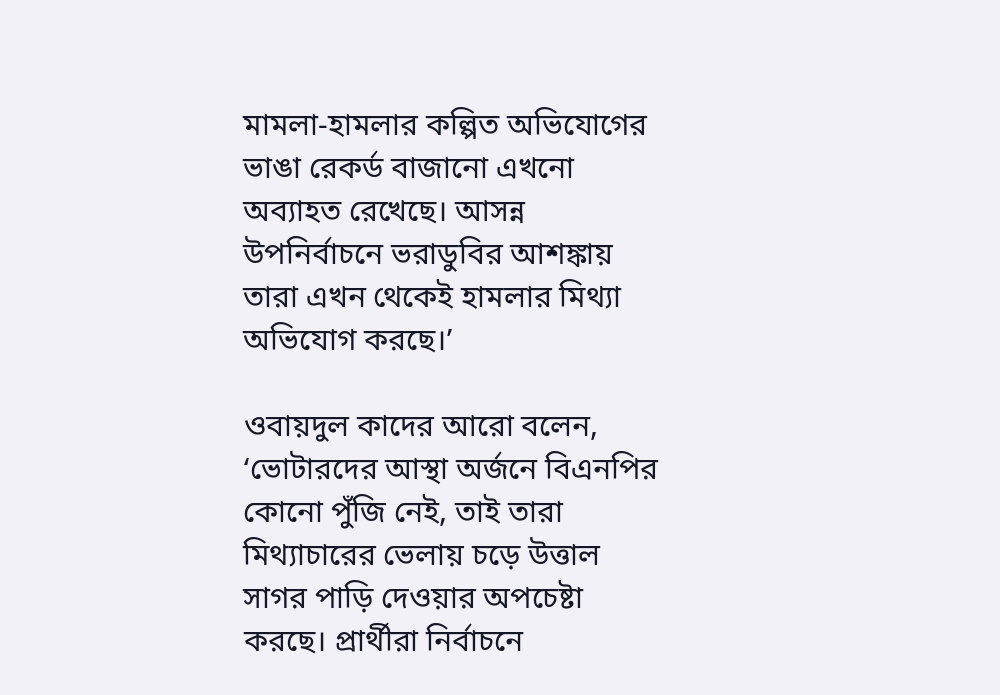মামলা-হামলার কল্পিত অভিযোগের ভাঙা রেকর্ড বাজানো এখনো অব্যাহত রেখেছে। আসন্ন উপনির্বাচনে ভরাডুবির আশঙ্কায় তারা এখন থেকেই হামলার মিথ্যা অভিযোগ করছে।’

ওবায়দুল কাদের আরো বলেন, ‘ভোটারদের আস্থা অর্জনে বিএনপির কোনো পুঁজি নেই, তাই তারা মিথ্যাচারের ভেলায় চড়ে উত্তাল সাগর পাড়ি দেওয়ার অপচেষ্টা করছে। প্রার্থীরা নির্বাচনে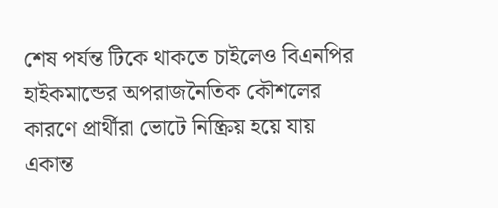শেষ পর্যন্ত টিকে থাকতে চাইলেও বিএনপির হাইকমান্ডের অপরাজনৈতিক কৌশলের কারণে প্রার্থীরা ভোটে নিষ্ক্রিয় হয়ে যায় একান্ত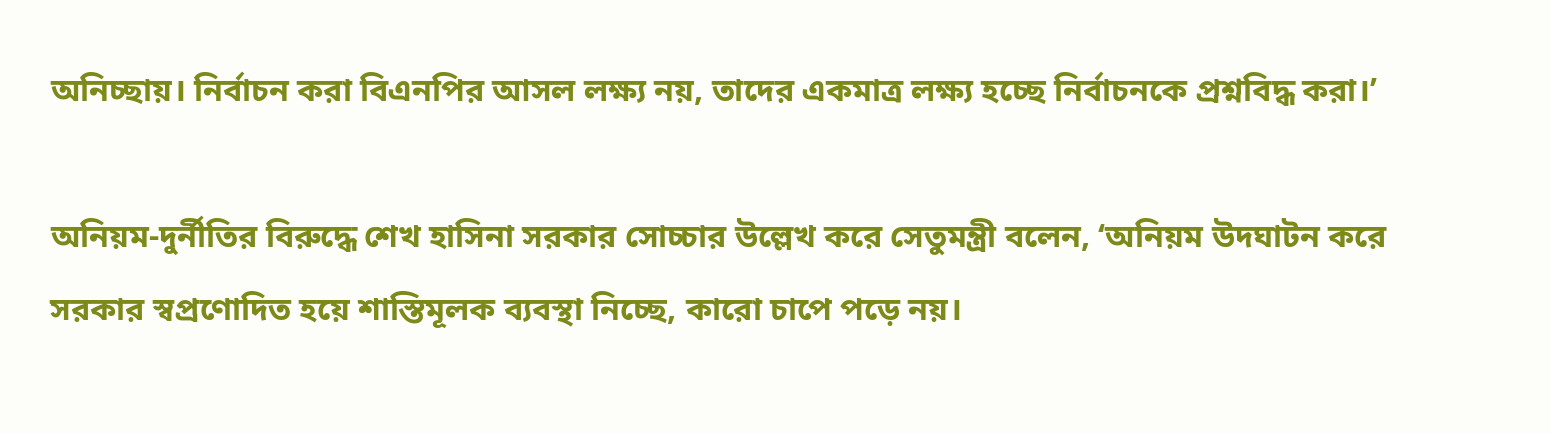অনিচ্ছায়। নির্বাচন করা বিএনপির আসল লক্ষ্য নয়, তাদের একমাত্র লক্ষ্য হচ্ছে নির্বাচনকে প্রশ্নবিদ্ধ করা।’

অনিয়ম-দুর্নীতির বিরুদ্ধে শেখ হাসিনা সরকার সোচ্চার উল্লেখ করে সেতুমন্ত্রী বলেন, ‘অনিয়ম উদঘাটন করে সরকার স্বপ্রণোদিত হয়ে শাস্তিমূলক ব্যবস্থা নিচ্ছে, কারো চাপে পড়ে নয়।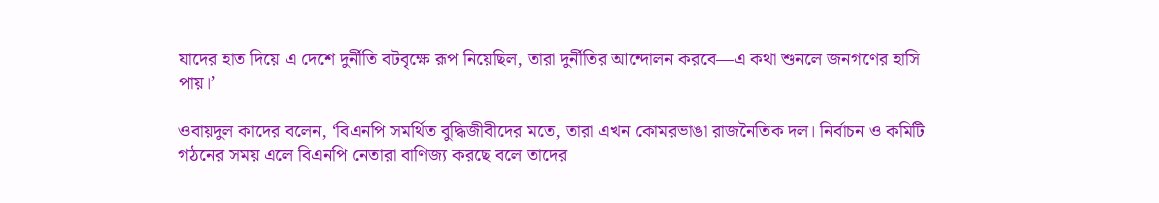যাদের হাত দিয়ে এ দেশে দুর্নীতি বটবৃক্ষে রূপ নিয়েছিল, তারা দুর্নীতির আন্দোলন করবে—এ কথা শুনলে জনগণের হাসি পায়।’

ওবায়দুল কাদের বলেন, ‘বিএনপি সমর্থিত বুদ্ধিজীবীদের মতে, তারা এখন কোমরভাঙা রাজনৈতিক দল। নির্বাচন ও কমিটি গঠনের সময় এলে বিএনপি নেতারা বাণিজ্য করছে বলে তাদের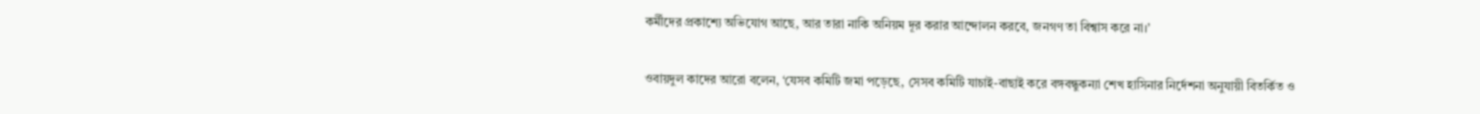কর্মীদের প্রকাশ্যে অভিযোগ আছে, আর তারা নাকি অনিয়ম দূর করার আন্দোলন করবে, জনগণ তা বিশ্বাস করে না।’

ওবায়দুল কাদের আরো বলেন, ‘যেসব কমিটি জমা পড়েছে, সেসব কমিটি যাচাই-বাছাই করে বঙ্গবন্ধুকন্যা শেখ হাসিনার নির্দেশনা অনুযায়ী বিতর্কিত ও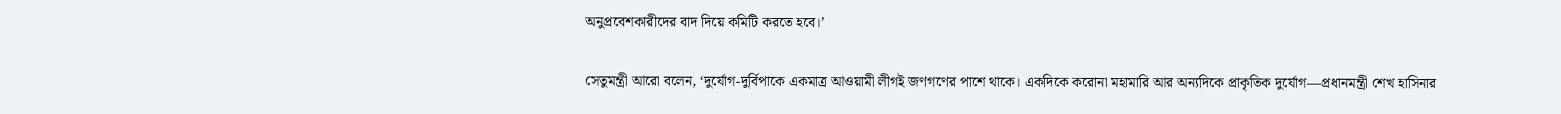অনুপ্রবেশকারীদের বাদ দিয়ে কমিটি করতে হবে।’

সেতুমন্ত্রী আরো বলেন, ‘দুর্যোগ-দুর্বিপাকে একমাত্র আওয়ামী লীগই জণগণের পাশে থাকে। একদিকে করোনা মহামারি আর অন্যদিকে প্রাকৃতিক দুর্যোগ—প্রধানমন্ত্রী শেখ হাসিনার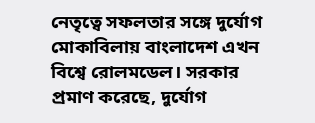নেতৃত্বে সফলতার সঙ্গে দুর্যোগ মোকাবিলায় বাংলাদেশ এখন বিশ্বে রোলমডেল। সরকার প্রমাণ করেছে, দুর্যোগ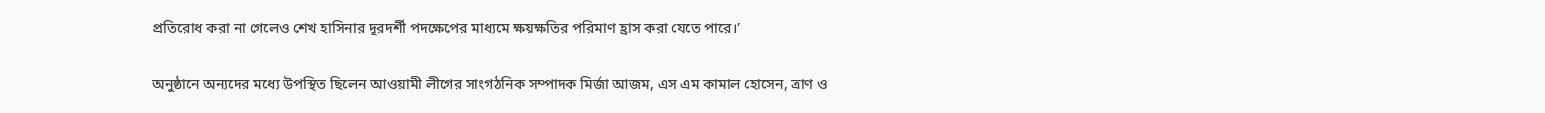প্রতিরোধ করা না গেলেও শেখ হাসিনার দূরদর্শী পদক্ষেপের মাধ্যমে ক্ষয়ক্ষতির পরিমাণ হ্রাস করা যেতে পারে।’

অনুষ্ঠানে অন্যদের মধ্যে উপস্থিত ছিলেন আওয়ামী লীগের সাংগঠনিক সম্পাদক মির্জা আজম, এস এম কামাল হোসেন, ত্রাণ ও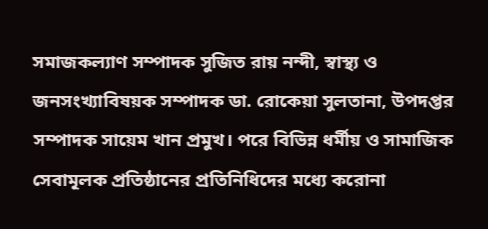সমাজকল্যাণ সম্পাদক সুজিত রায় নন্দী, স্বাস্থ্য ও জনসংখ্যাবিষয়ক সম্পাদক ডা. রোকেয়া সুলতানা, উপদপ্তর সম্পাদক সায়েম খান প্রমুখ। পরে বিভিন্ন ধর্মীয় ও সামাজিক সেবামূলক প্রতিষ্ঠানের প্রতিনিধিদের মধ্যে করোনা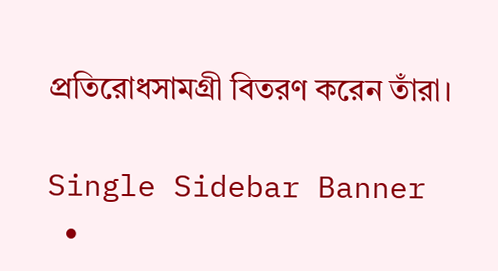প্রতিরোধসামগ্রী বিতরণ করেন তাঁরা।

Single Sidebar Banner
  •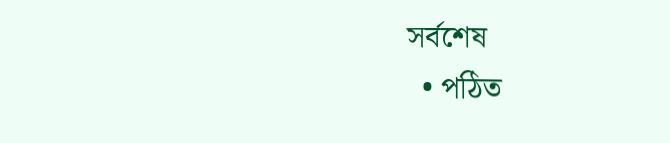সর্বশেষ
  • পঠিত